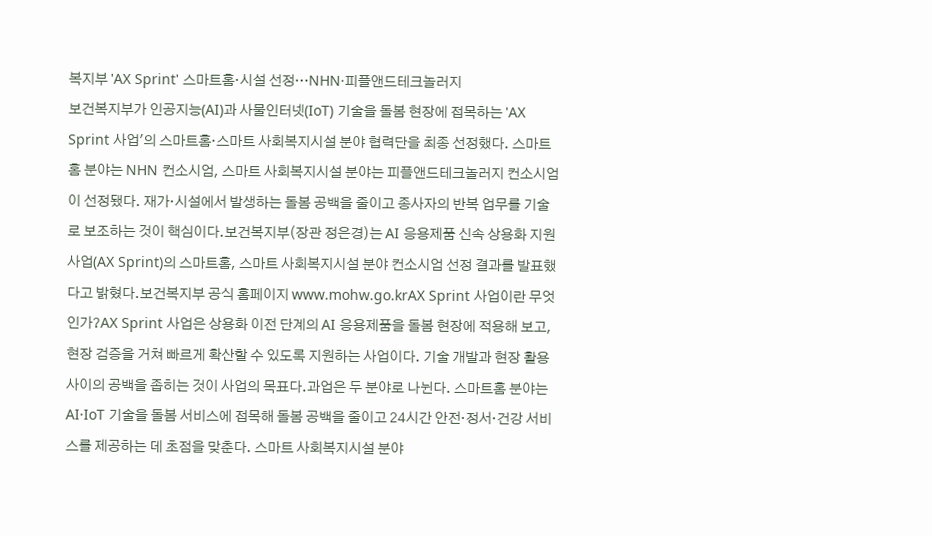복지부 'AX Sprint' 스마트홈·시설 선정…NHN·피플앤드테크놀러지
보건복지부가 인공지능(AI)과 사물인터넷(IoT) 기술을 돌봄 현장에 접목하는 'AX Sprint 사업'의 스마트홈·스마트 사회복지시설 분야 협력단을 최종 선정했다. 스마트홈 분야는 NHN 컨소시엄, 스마트 사회복지시설 분야는 피플앤드테크놀러지 컨소시엄이 선정됐다. 재가·시설에서 발생하는 돌봄 공백을 줄이고 종사자의 반복 업무를 기술로 보조하는 것이 핵심이다.보건복지부(장관 정은경)는 AI 응용제품 신속 상용화 지원 사업(AX Sprint)의 스마트홈, 스마트 사회복지시설 분야 컨소시엄 선정 결과를 발표했다고 밝혔다.보건복지부 공식 홈페이지 www.mohw.go.krAX Sprint 사업이란 무엇인가?AX Sprint 사업은 상용화 이전 단계의 AI 응용제품을 돌봄 현장에 적용해 보고, 현장 검증을 거쳐 빠르게 확산할 수 있도록 지원하는 사업이다. 기술 개발과 현장 활용 사이의 공백을 좁히는 것이 사업의 목표다.과업은 두 분야로 나뉜다. 스마트홈 분야는 AI·IoT 기술을 돌봄 서비스에 접목해 돌봄 공백을 줄이고 24시간 안전·정서·건강 서비스를 제공하는 데 초점을 맞춘다. 스마트 사회복지시설 분야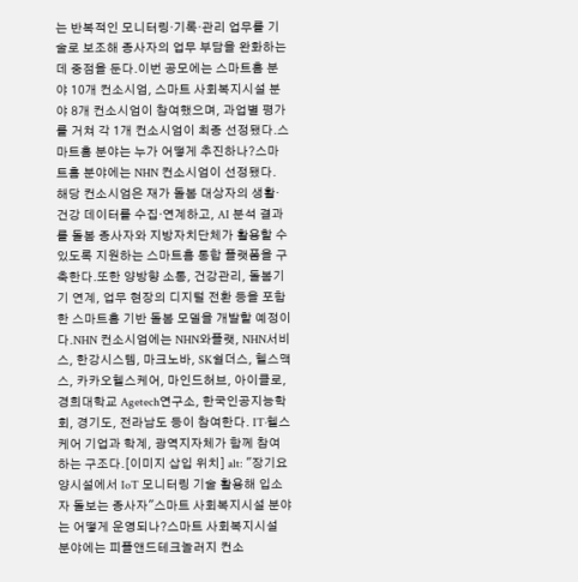는 반복적인 모니터링·기록·관리 업무를 기술로 보조해 종사자의 업무 부담을 완화하는 데 중점을 둔다.이번 공모에는 스마트홈 분야 10개 컨소시엄, 스마트 사회복지시설 분야 8개 컨소시엄이 참여했으며, 과업별 평가를 거쳐 각 1개 컨소시엄이 최종 선정됐다.스마트홈 분야는 누가 어떻게 추진하나?스마트홈 분야에는 NHN 컨소시엄이 선정됐다. 해당 컨소시엄은 재가 돌봄 대상자의 생활·건강 데이터를 수집·연계하고, AI 분석 결과를 돌봄 종사자와 지방자치단체가 활용할 수 있도록 지원하는 스마트홈 통합 플랫폼을 구축한다.또한 양방향 소통, 건강관리, 돌봄기기 연계, 업무 현장의 디지털 전환 등을 포함한 스마트홈 기반 돌봄 모델을 개발할 예정이다.NHN 컨소시엄에는 NHN와플랫, NHN서비스, 한강시스템, 마크노바, SK쉴더스, 헬스맥스, 카카오헬스케어, 마인드허브, 아이클로, 경희대학교 Agetech연구소, 한국인공지능학회, 경기도, 전라남도 등이 참여한다. IT·헬스케어 기업과 학계, 광역지자체가 함께 참여하는 구조다.[이미지 삽입 위치] alt: "장기요양시설에서 IoT 모니터링 기술 활용해 입소자 돌보는 종사자"스마트 사회복지시설 분야는 어떻게 운영되나?스마트 사회복지시설 분야에는 피플앤드테크놀러지 컨소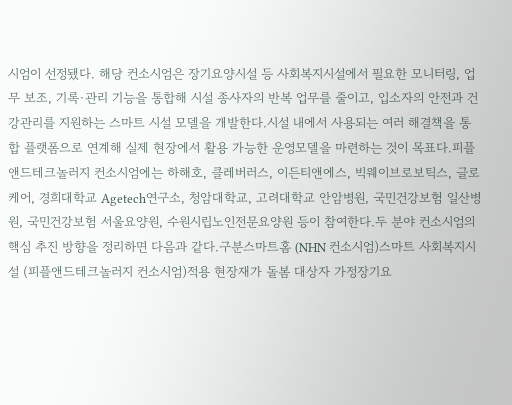시엄이 선정됐다. 해당 컨소시엄은 장기요양시설 등 사회복지시설에서 필요한 모니터링, 업무 보조, 기록·관리 기능을 통합해 시설 종사자의 반복 업무를 줄이고, 입소자의 안전과 건강관리를 지원하는 스마트 시설 모델을 개발한다.시설 내에서 사용되는 여러 해결책을 통합 플랫폼으로 연계해 실제 현장에서 활용 가능한 운영모델을 마련하는 것이 목표다.피플앤드테크놀러지 컨소시엄에는 하해호, 클레버러스, 이든티앤에스, 빅웨이브로보틱스, 글로케어, 경희대학교 Agetech연구소, 청암대학교, 고려대학교 안암병원, 국민건강보험 일산병원, 국민건강보험 서울요양원, 수원시립노인전문요양원 등이 참여한다.두 분야 컨소시엄의 핵심 추진 방향을 정리하면 다음과 같다.구분스마트홈 (NHN 컨소시엄)스마트 사회복지시설 (피플앤드테크놀러지 컨소시엄)적용 현장재가 돌봄 대상자 가정장기요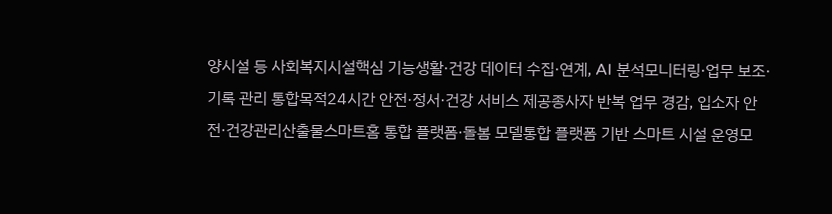양시설 등 사회복지시설핵심 기능생활·건강 데이터 수집·연계, AI 분석모니터링·업무 보조·기록 관리 통합목적24시간 안전·정서·건강 서비스 제공종사자 반복 업무 경감, 입소자 안전·건강관리산출물스마트홈 통합 플랫폼·돌봄 모델통합 플랫폼 기반 스마트 시설 운영모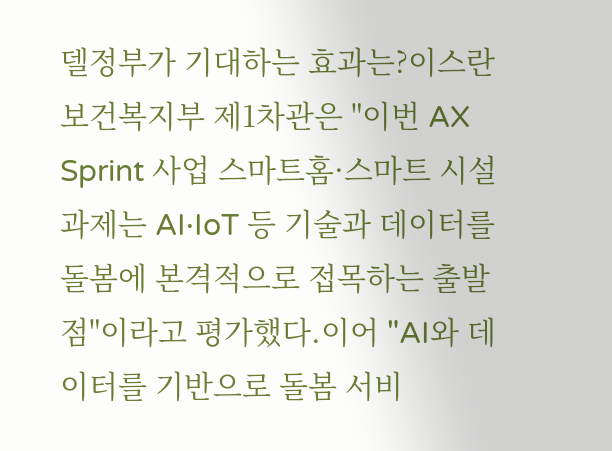델정부가 기대하는 효과는?이스란 보건복지부 제1차관은 "이번 AX Sprint 사업 스마트홈·스마트 시설 과제는 AI·IoT 등 기술과 데이터를 돌봄에 본격적으로 접목하는 출발점"이라고 평가했다.이어 "AI와 데이터를 기반으로 돌봄 서비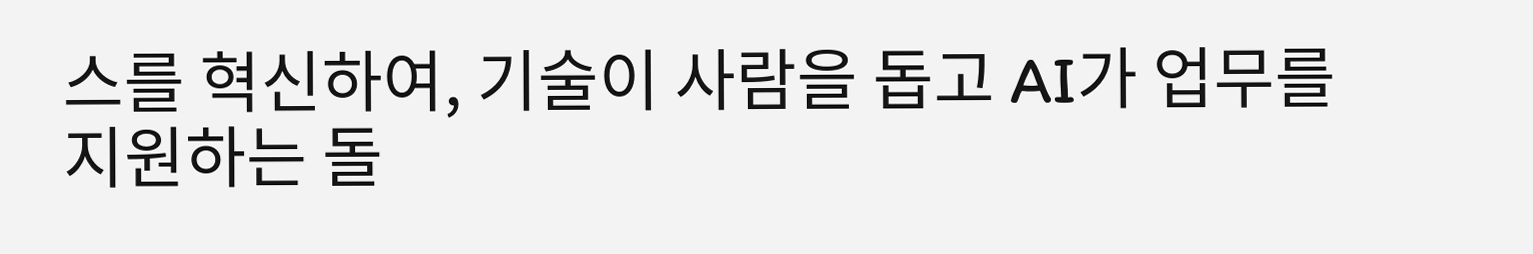스를 혁신하여, 기술이 사람을 돕고 AI가 업무를 지원하는 돌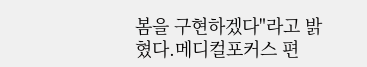봄을 구현하겠다"라고 밝혔다.메디컬포커스 편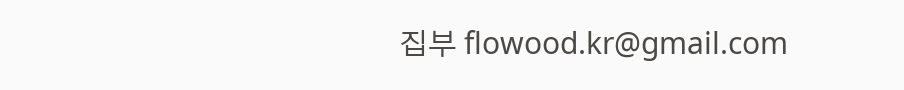집부 flowood.kr@gmail.com